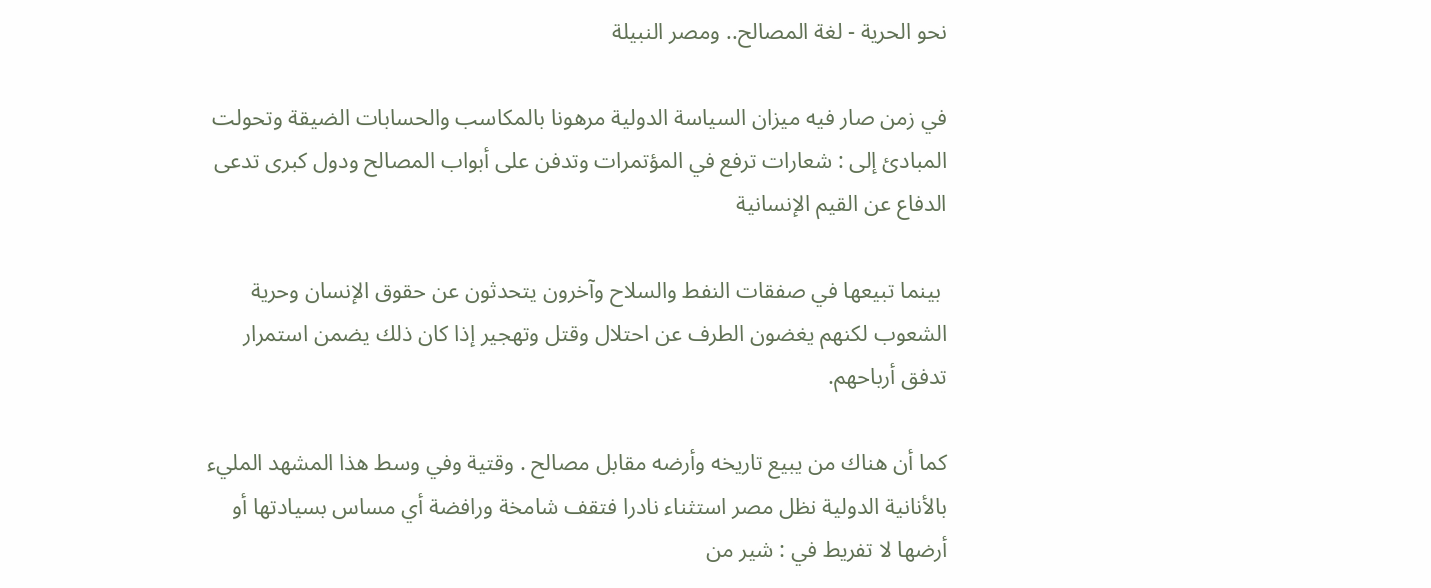نحو الحرية - لغة المصالح.. ومصر النبيلة

في زمن صار فيه ميزان السياسة الدولية مرهونا بالمكاسب والحسابات الضيقة وتحولت المبادئ إلى : شعارات ترفع في المؤتمرات وتدفن على أبواب المصالح ودول كبرى تدعى الدفاع عن القيم الإنسانية

 بينما تبيعها في صفقات النفط والسلاح وآخرون يتحدثون عن حقوق الإنسان وحرية الشعوب لكنهم يغضون الطرف عن احتلال وقتل وتهجير إذا كان ذلك يضمن استمرار تدفق أرباحهم.

كما أن هناك من يبيع تاريخه وأرضه مقابل مصالح . وقتية وفي وسط هذا المشهد المليء بالأنانية الدولية نظل مصر استثناء نادرا فتقف شامخة ورافضة أي مساس بسيادتها أو أرضها لا تفريط في : شير من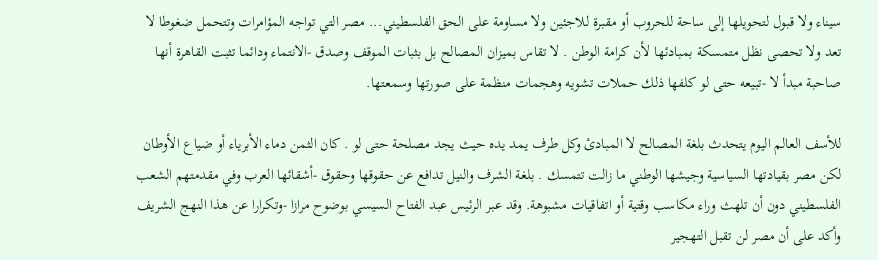سيناء ولا قبول لتحويلها إلى ساحة للحروب أو مقبرة للاجئين ولا مساومة على الحق الفلسطيني... مصر التي تواجه المؤامرات وتتحمل ضغوطا لا تعد ولا تحصى نظل متمسكة بمبادئها لأن كرامة الوطن . لا تقاس بميزان المصالح بل بثبات الموقف وصدق -الانتماء ودائما تثبت القاهرة أنها صاحبة مبدأ لا -تبيعه حتى لو كلفها ذلك حملات تشويه وهجمات منظمة على صورتها وسمعتها.

للأسف العالم اليوم يتحدث بلغة المصالح لا المبادئ وكل طرف يمد يده حيث يجد مصلحة حتى لو . كان الثمن دماء الأبرياء أو ضياع الأوطان لكن مصر بقيادتها السياسية وجيشها الوطني ما زالت تتمسك . بلغة الشرف والنيل تدافع عن حقوقها وحقوق -أشقائها العرب وفي مقدمتهم الشعب الفلسطيني دون أن تلهث وراء مكاسب وقتية أو اتفاقيات مشبوهة. وقد عبر الرئيس عبد الفتاح السيسي بوضوح مرازا -وتكرارا عن هذا النهج الشريف وأكد على أن مصر لن تقبل التهجير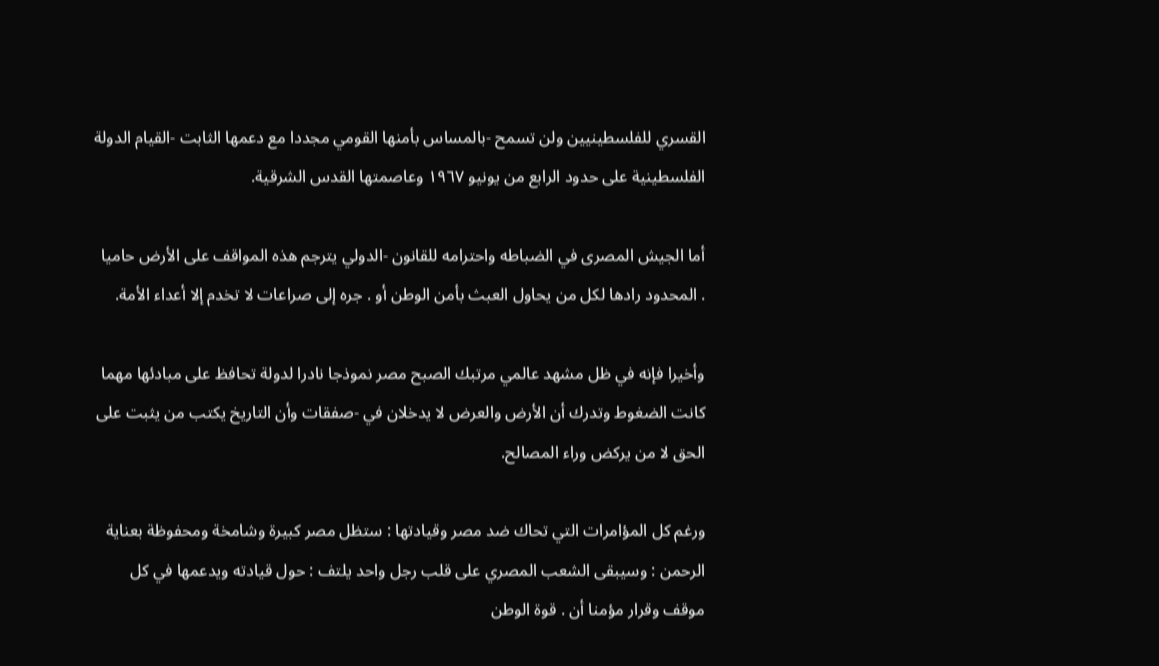القسري للفلسطينيين ولن تسمح -بالمساس بأمنها القومي مجددا مع دعمها الثابت -القيام الدولة الفلسطينية على حدود الرابع من يونيو ١٩٦٧ وعاصمتها القدس الشرقية.

أما الجيش المصرى في الضباطه واحترامه للقانون -الدولي يترجم هذه المواقف على الأرض حاميا . المحدود رادها لكل من يحاول العبث بأمن الوطن أو . جره إلى صراعات لا تخدم إلا أعداء الأمة.

وأخيرا فإنه في ظل مشهد عالمي مرتبك الصبح مصر نموذجا نادرا لدولة تحافظ على مبادئها مهما كانت الضغوط وتدرك أن الأرض والعرض لا يدخلان في -صفقات وأن التاريخ يكتب من يثبت على الحق لا من يركض وراء المصالح.

ورغم كل المؤامرات التي تحاك ضد مصر وقيادتها : ستظل مصر كبيرة وشامخة ومحفوظة بعناية الرحمن : وسيبقى الشعب المصري على قلب رجل واحد يلتف : حول قيادته ويدعمها في كل موقف وقرار مؤمنا أن . قوة الوطن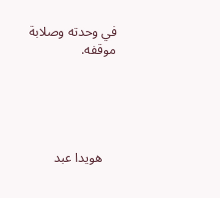في وحدته وصلابة موقفه.





    هويدا عبد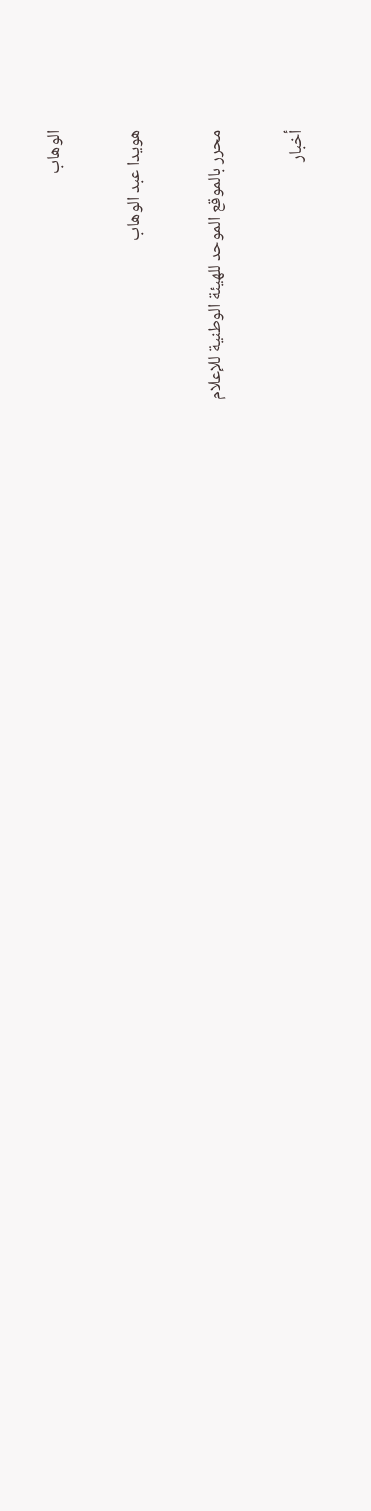الوهاب

هويدا عبد الوهاب

محرر بالموقع الموحد للهيئة الوطنية للإعلام

أخبار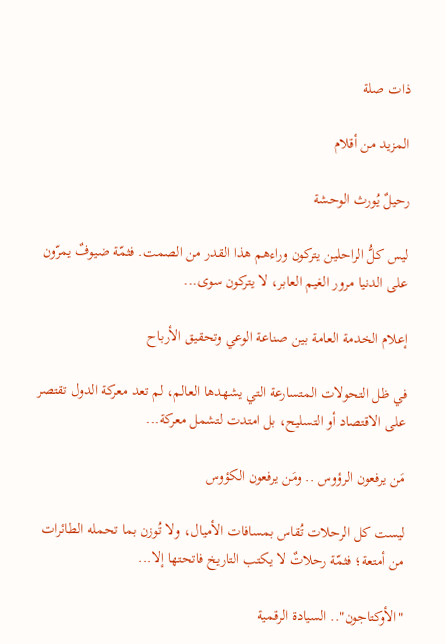ذات صلة

المزيد من أقلام

رحيلٌ يُورث الوحشة

ليس كلُّ الراحلين يتركون وراءهم هذا القدر من الصمت. فثمّة ضيوفٌ يمرّون على الدنيا مرور الغيم العابر، لا يتركون سوى...

إعلام الخدمة العامة بين صناعة الوعي وتحقيق الأرباح

في ظل التحولات المتسارعة التي يشهدها العالم، لم تعد معركة الدول تقتصر على الاقتصاد أو التسليح، بل امتدت لتشمل معركة...

مَن يرفعون الرؤوس .. ومَن يرفعون الكؤوس

ليست كل الرحلات تُقاس بمسافات الأميال، ولا تُوزن بما تحمله الطائرات من أمتعة؛ فثمّة رحلاتٌ لا يكتب التاريخ فاتحتها إلا...

"الأوكتاجون".. السيادة الرقمية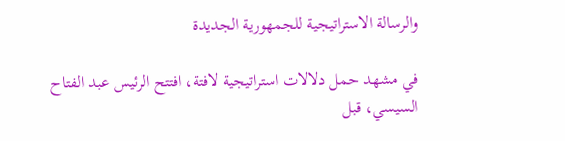والرسالة الاستراتيجية للجمهورية الجديدة

في مشهد حمل دلالات استراتيجية لافتة، افتتح الرئيس عبد الفتاح السيسي، قبل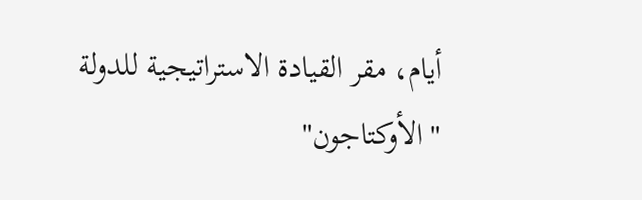أيام، مقر القيادة الاستراتيجية للدولة "الأوكتاجون"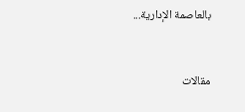بالعاصمة الإدارية...


مقالات